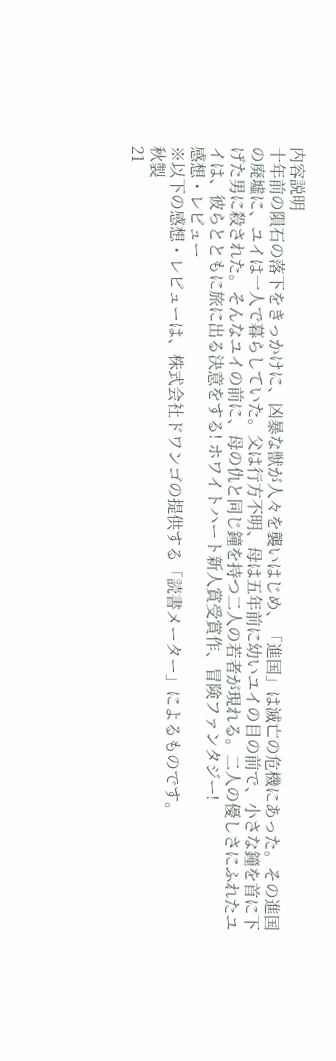内容説明
十年前の隕石の落下をきっかけに、凶暴な獣が人々を襲いはじめ、「進国」は滅亡の危機にあった。その進国の廃墟に、ユイは一人で暮らしていた。父は行方不明、母は五年前に幼いユイの目の前で、小さな鐘を首に下げた男に殺された。そんなユイの前に、母の仇と同じ鐘を持つ二人の若者が現れる。二人の優しさにふれたユイは、彼らとともに旅に出る決意をする! ホワイトハート新人賞受賞作、冒険ファンタジー!
感想・レビュー
※以下の感想・レビューは、株式会社ドワンゴの提供する「読書メーター」によるものです。
秋製
21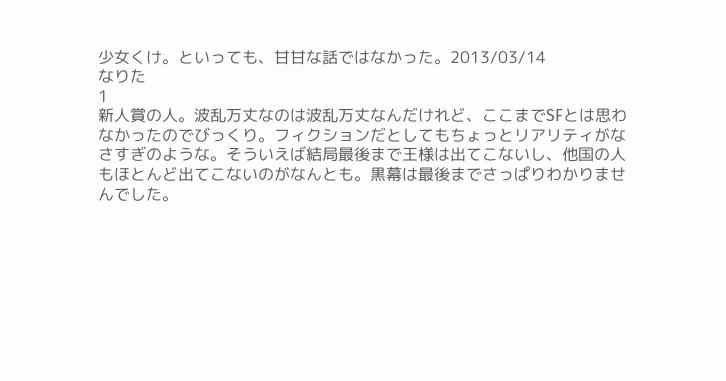少女くけ。といっても、甘甘な話ではなかった。2013/03/14
なりた
1
新人賞の人。波乱万丈なのは波乱万丈なんだけれど、ここまでSFとは思わなかったのでびっくり。フィクションだとしてもちょっとリアリティがなさすぎのような。そういえば結局最後まで王様は出てこないし、他国の人もほとんど出てこないのがなんとも。黒幕は最後までさっぱりわかりませんでした。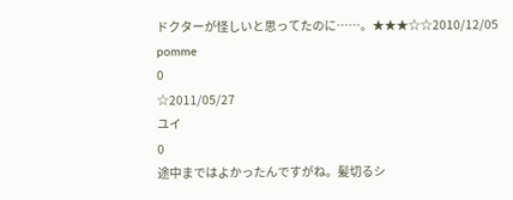ドクターが怪しいと思ってたのに……。★★★☆☆2010/12/05
pomme
0
☆2011/05/27
ユイ
0
途中まではよかったんですがね。髪切るシ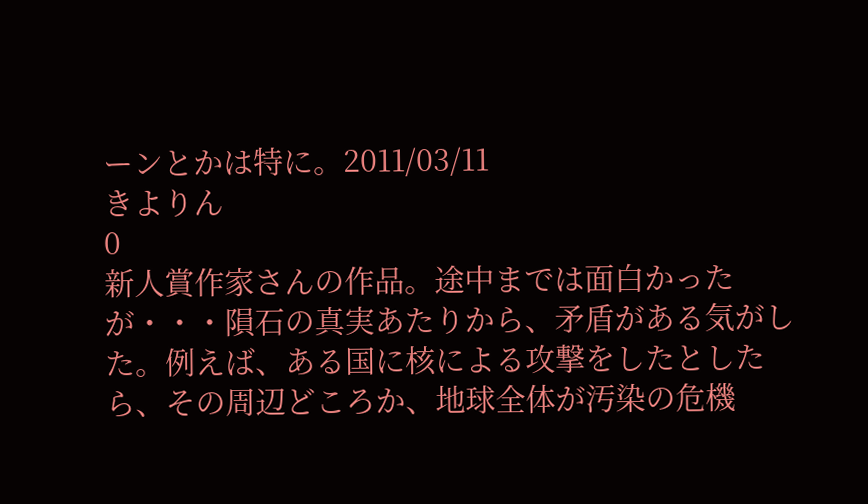ーンとかは特に。2011/03/11
きよりん
0
新人賞作家さんの作品。途中までは面白かったが・・・隕石の真実あたりから、矛盾がある気がした。例えば、ある国に核による攻撃をしたとしたら、その周辺どころか、地球全体が汚染の危機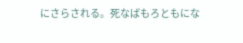にさらされる。死なばもろともにな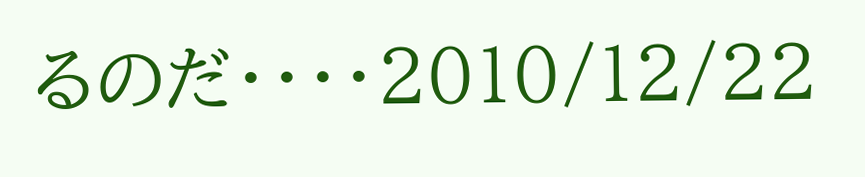るのだ・・・・2010/12/22